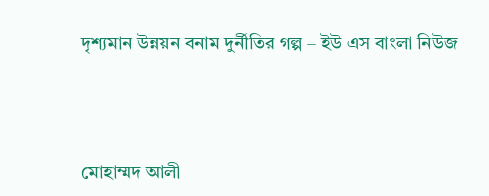দৃশ্যমান উন্নয়ন বনাম দুর্নীতির গল্প – ইউ এস বাংলা নিউজ




মোহাম্মদ আলী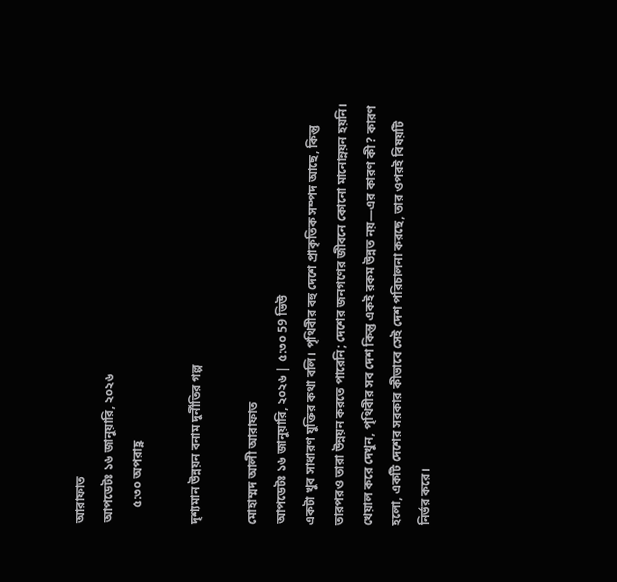আরাফাত
আপডেটঃ ১৬ জানুয়ারি, ২০২৬
     ৫:৩০ অপরাহ্ণ

দৃশ্যমান উন্নয়ন বনাম দুর্নীতির গল্প

মোহাম্মদ আলী আরাফাত
আপডেটঃ ১৬ জানুয়ারি, ২০২৬ | ৫:৩০ 59 ভিউ
একটা খুব সাধারণ যুক্তির কথা বলি। পৃথিবীর বহু দেশে প্রাকৃতিক সম্পদ আছে, কিন্তু তারপরও তারা উন্নয়ন করতে পারেনি; দেশের জনগণের জীবনে কোনো মানোন্নয়ন হয়নি। খেয়াল করে দেখুন, পৃথিবীর সব দেশ কিন্তু একই রকম উন্নত নয়—এর কারণ কী? কারণ হলো, একটি দেশের সরকার কীভাবে সেই দেশ পরিচালনা করছে, তার ওপরই বিষয়টি নির্ভর করে।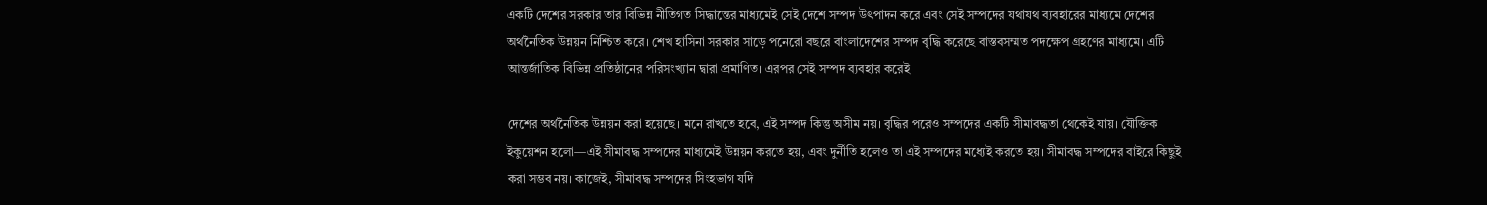একটি দেশের সরকার তার বিভিন্ন নীতিগত সিদ্ধান্তের মাধ্যমেই সেই দেশে সম্পদ উৎপাদন করে এবং সেই সম্পদের যথাযথ ব্যবহারের মাধ্যমে দেশের অর্থনৈতিক উন্নয়ন নিশ্চিত করে। শেখ হাসিনা সরকার সাড়ে পনেরো বছরে বাংলাদেশের সম্পদ বৃদ্ধি করেছে বাস্তবসম্মত পদক্ষেপ গ্রহণের মাধ্যমে। এটি আন্তর্জাতিক বিভিন্ন প্রতিষ্ঠানের পরিসংখ্যান দ্বারা প্রমাণিত। এরপর সেই সম্পদ ব্যবহার করেই

দেশের অর্থনৈতিক উন্নয়ন করা হয়েছে। মনে রাখতে হবে, এই সম্পদ কিন্তু অসীম নয়। বৃদ্ধির পরেও সম্পদের একটি সীমাবদ্ধতা থেকেই যায়। যৌক্তিক ইকুয়েশন হলো—এই সীমাবদ্ধ সম্পদের মাধ্যমেই উন্নয়ন করতে হয়, এবং দুর্নীতি হলেও তা এই সম্পদের মধ্যেই করতে হয়। সীমাবদ্ধ সম্পদের বাইরে কিছুই করা সম্ভব নয়। কাজেই, সীমাবদ্ধ সম্পদের সিংহভাগ যদি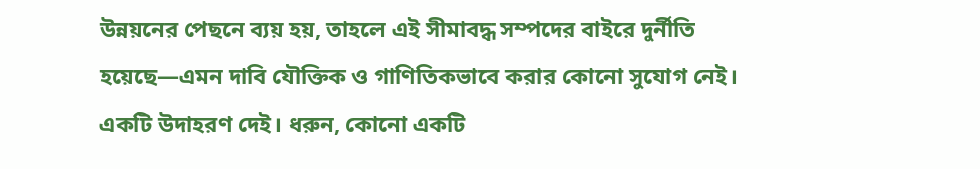উন্নয়নের পেছনে ব্যয় হয়, তাহলে এই সীমাবদ্ধ সম্পদের বাইরে দুর্নীতি হয়েছে—এমন দাবি যৌক্তিক ও গাণিতিকভাবে করার কোনো সুযোগ নেই। একটি উদাহরণ দেই। ধরুন, কোনো একটি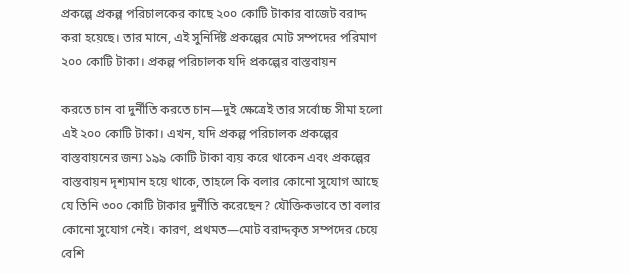প্রকল্পে প্রকল্প পরিচালকের কাছে ২০০ কোটি টাকার বাজেট বরাদ্দ করা হয়েছে। তার মানে, এই সুনির্দিষ্ট প্রকল্পের মোট সম্পদের পরিমাণ ২০০ কোটি টাকা। প্রকল্প পরিচালক যদি প্রকল্পের বাস্তবায়ন

করতে চান বা দুর্নীতি করতে চান—দুই ক্ষেত্রেই তার সর্বোচ্চ সীমা হলো এই ২০০ কোটি টাকা। এখন, যদি প্রকল্প পরিচালক প্রকল্পের বাস্তবায়নের জন্য ১৯৯ কোটি টাকা ব্যয় করে থাকেন এবং প্রকল্পের বাস্তবায়ন দৃশ্যমান হয়ে থাকে, তাহলে কি বলার কোনো সুযোগ আছে যে তিনি ৩০০ কোটি টাকার দুর্নীতি করেছেন? যৌক্তিকভাবে তা বলার কোনো সুযোগ নেই। কারণ, প্রথমত—মোট বরাদ্দকৃত সম্পদের চেয়ে বেশি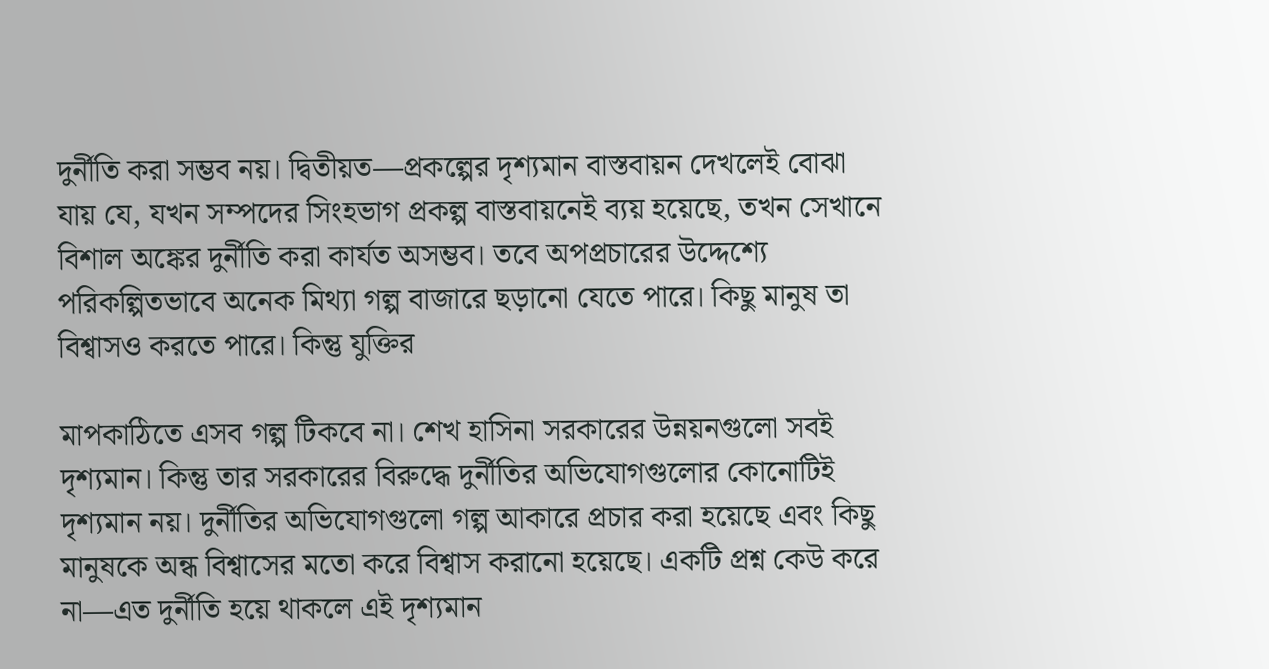দুর্নীতি করা সম্ভব নয়। দ্বিতীয়ত—প্রকল্পের দৃশ্যমান বাস্তবায়ন দেখলেই বোঝা যায় যে, যখন সম্পদের সিংহভাগ প্রকল্প বাস্তবায়নেই ব্যয় হয়েছে, তখন সেখানে বিশাল অঙ্কের দুর্নীতি করা কার্যত অসম্ভব। তবে অপপ্রচারের উদ্দেশ্যে পরিকল্পিতভাবে অনেক মিথ্যা গল্প বাজারে ছড়ানো যেতে পারে। কিছু মানুষ তা বিশ্বাসও করতে পারে। কিন্তু যুক্তির

মাপকাঠিতে এসব গল্প টিকবে না। শেখ হাসিনা সরকারের উন্নয়নগুলো সবই দৃশ্যমান। কিন্তু তার সরকারের বিরুদ্ধে দুর্নীতির অভিযোগগুলোর কোনোটিই দৃশ্যমান নয়। দুর্নীতির অভিযোগগুলো গল্প আকারে প্রচার করা হয়েছে এবং কিছু মানুষকে অন্ধ বিশ্বাসের মতো করে বিশ্বাস করানো হয়েছে। একটি প্রশ্ন কেউ করে না—এত দুর্নীতি হয়ে থাকলে এই দৃশ্যমান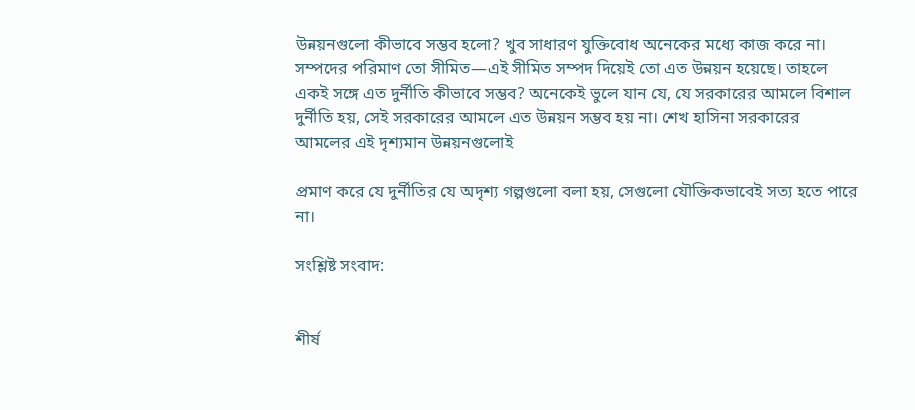উন্নয়নগুলো কীভাবে সম্ভব হলো? খুব সাধারণ যুক্তিবোধ অনেকের মধ্যে কাজ করে না। সম্পদের পরিমাণ তো সীমিত—এই সীমিত সম্পদ দিয়েই তো এত উন্নয়ন হয়েছে। তাহলে একই সঙ্গে এত দুর্নীতি কীভাবে সম্ভব? অনেকেই ভুলে যান যে, যে সরকারের আমলে বিশাল দুর্নীতি হয়, সেই সরকারের আমলে এত উন্নয়ন সম্ভব হয় না। শেখ হাসিনা সরকারের আমলের এই দৃশ্যমান উন্নয়নগুলোই

প্রমাণ করে যে দুর্নীতির যে অদৃশ্য গল্পগুলো বলা হয়, সেগুলো যৌক্তিকভাবেই সত্য হতে পারে না।

সংশ্লিষ্ট সংবাদ:


শীর্ষ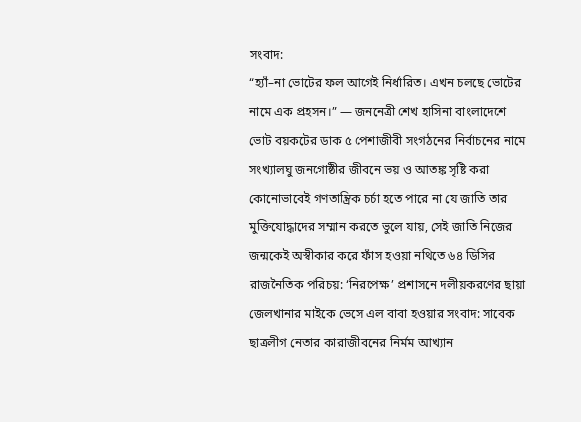সংবাদ:
“হ্যাঁ–না ভোটের ফল আগেই নির্ধারিত। এখন চলছে ভোটের নামে এক প্রহসন।” — জননেত্রী শেখ হাসিনা বাংলাদেশে ভোট বয়কটের ডাক ৫ পেশাজীবী সংগঠনের নির্বাচনের নামে সংখ্যালঘু জনগোষ্ঠীর জীবনে ভয় ও আতঙ্ক সৃষ্টি করা কোনোভাবেই গণতান্ত্রিক চর্চা হতে পারে না যে জাতি তার মুক্তিযোদ্ধাদের সম্মান করতে ভুলে যায়, সেই জাতি নিজের জন্মকেই অস্বীকার করে ফাঁস হওয়া নথিতে ৬৪ ডিসির রাজনৈতিক পরিচয়: ‘নিরপেক্ষ’ প্রশাসনে দলীয়করণের ছায়া জেলখানার মাইকে ভেসে এল বাবা হওয়ার সংবাদ: সাবেক ছাত্রলীগ নেতার কারাজীবনের নির্মম আখ্যান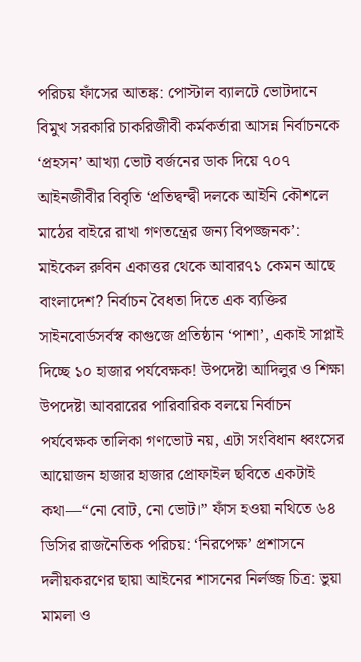পরিচয় ফাঁসের আতঙ্ক: পোস্টাল ব্যালটে ভোটদানে বিমুখ সরকারি চাকরিজীবী কর্মকর্তারা আসন্ন নির্বাচনকে ‘প্রহসন’ আখ্যা ভোট বর্জনের ডাক দিয়ে ৭০৭ আইনজীবীর বিবৃতি ‘প্রতিদ্বন্দ্বী দলকে আইনি কৌশলে মাঠের বাইরে রাখা গণতন্ত্রের জন্য বিপজ্জনক’: মাইকেল রুবিন একাত্তর থেকে আবার৭১ কেমন আছে বাংলাদেশ? নির্বাচন বৈধতা দিতে এক ব্যক্তির সাইনবোর্ডসর্বস্ব কাগুজে প্রতিষ্ঠান ‘পাশা’, একাই সাপ্লাই দিচ্ছে ১০ হাজার পর্যবেক্ষক! উপদেষ্টা আদিলুর ও শিক্ষা উপদেষ্টা আবরারের পারিবারিক বলয়ে নির্বাচন পর্যবেক্ষক তালিকা গণভোট নয়, এটা সংবিধান ধ্বংসের আয়োজন হাজার হাজার প্রোফাইল ছবিতে একটাই কথা—“নো বোট, নো ভোট।” ফাঁস হওয়া নথিতে ৬৪ ডিসির রাজনৈতিক পরিচয়: ‘নিরপেক্ষ’ প্রশাসনে দলীয়করণের ছায়া আইনের শাসনের নির্লজ্জ চিত্র: ভুয়া মামলা ও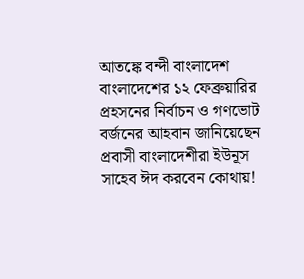আতঙ্কে বন্দী বাংলাদেশ বাংলাদেশের ১২ ফেব্রুয়ারির প্রহসনের নির্বাচন ও গণভোট বর্জনের আহবান জানিয়েছেন প্রবাসী বাংলাদেশীরা ইউনূস সাহেব ঈদ করবেন কোথায়!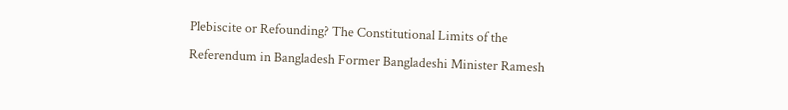Plebiscite or Refounding? The Constitutional Limits of the Referendum in Bangladesh Former Bangladeshi Minister Ramesh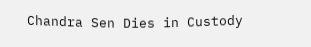Chandra Sen Dies in Custody